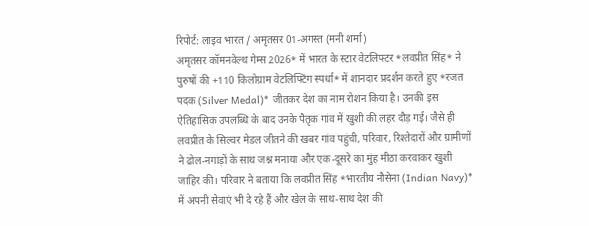रिपोर्ट: लाइव भारत / अमृतसर 01-अगस्त (मनी शर्मा)
अमृतसर कॉमनवेल्थ गेम्स 2026* में भारत के स्टार वेटलिफ्टर *लवप्रीत सिंह* ने पुरुषों की +110 किलोग्राम वेटलिफ्टिंग स्पर्धा* में शानदार प्रदर्शन करते हुए *रजत पदक (Silver Medal)* जीतकर देश का नाम रोशन किया है। उनकी इस ऐतिहासिक उपलब्धि के बाद उनके पैतृक गांव में खुशी की लहर दौड़ गई। जैसे ही लवप्रीत के सिल्वर मेडल जीतने की खबर गांव पहुंची, परिवार, रिश्तेदारों और ग्रामीणों ने ढोल-नगाड़ों के साथ जश्न मनाया और एक-दूसरे का मुंह मीठा करवाकर खुशी जाहिर की। परिवार ने बताया कि लवप्रीत सिंह *भारतीय नौसेना (Indian Navy)* में अपनी सेवाएं भी दे रहे हैं और खेल के साथ-साथ देश की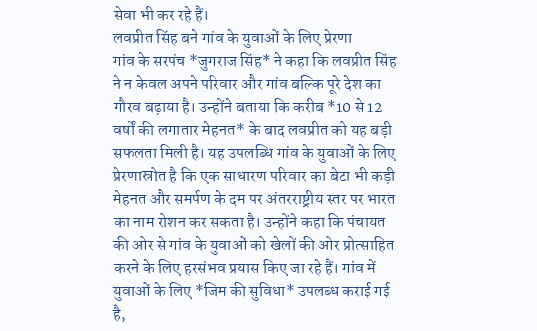सेवा भी कर रहे हैं।
लवप्रीत सिंह बने गांव के युवाओं के लिए प्रेरणा
गांव के सरपंच *जुगराज सिंह* ने कहा कि लवप्रीत सिंह ने न केवल अपने परिवार और गांव बल्कि पूरे देश का गौरव बढ़ाया है। उन्होंने बताया कि करीब *10 से 12 वर्षों की लगातार मेहनत* के बाद लवप्रीत को यह बड़ी सफलता मिली है। यह उपलब्धि गांव के युवाओं के लिए प्रेरणास्रोत है कि एक साधारण परिवार का बेटा भी कड़ी मेहनत और समर्पण के दम पर अंतरराष्ट्रीय स्तर पर भारत का नाम रोशन कर सकता है। उन्होंने कहा कि पंचायत की ओर से गांव के युवाओं को खेलों की ओर प्रोत्साहित करने के लिए हरसंभव प्रयास किए जा रहे हैं। गांव में युवाओं के लिए *जिम की सुविधा* उपलब्ध कराई गई है,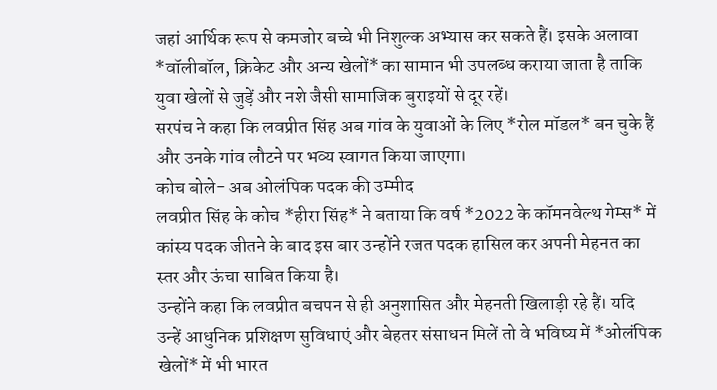जहां आर्थिक रूप से कमजोर बच्चे भी निशुल्क अभ्यास कर सकते हैं। इसके अलावा *वॉलीबॉल, क्रिकेट और अन्य खेलों* का सामान भी उपलब्ध कराया जाता है ताकि युवा खेलों से जुड़ें और नशे जैसी सामाजिक बुराइयों से दूर रहें।
सरपंच ने कहा कि लवप्रीत सिंह अब गांव के युवाओं के लिए *रोल मॉडल* बन चुके हैं और उनके गांव लौटने पर भव्य स्वागत किया जाएगा।
कोच बोले- अब ओलंपिक पदक की उम्मीद
लवप्रीत सिंह के कोच *हीरा सिंह* ने बताया कि वर्ष *2022 के कॉमनवेल्थ गेम्स* में कांस्य पदक जीतने के बाद इस बार उन्होंने रजत पदक हासिल कर अपनी मेहनत का स्तर और ऊंचा साबित किया है।
उन्होंने कहा कि लवप्रीत बचपन से ही अनुशासित और मेहनती खिलाड़ी रहे हैं। यदि उन्हें आधुनिक प्रशिक्षण सुविधाएं और बेहतर संसाधन मिलें तो वे भविष्य में *ओलंपिक खेलों* में भी भारत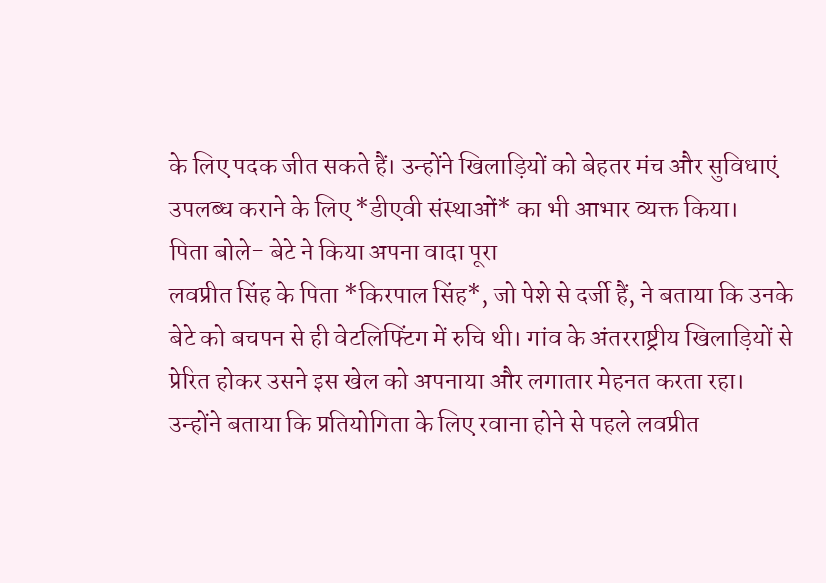के लिए पदक जीत सकते हैं। उन्होंने खिलाड़ियों को बेहतर मंच और सुविधाएं उपलब्ध कराने के लिए *डीएवी संस्थाओं* का भी आभार व्यक्त किया।
पिता बोले- बेटे ने किया अपना वादा पूरा
लवप्रीत सिंह के पिता *किरपाल सिंह*, जो पेशे से दर्जी हैं, ने बताया कि उनके बेटे को बचपन से ही वेटलिफ्टिंग में रुचि थी। गांव के अंतरराष्ट्रीय खिलाड़ियों से प्रेरित होकर उसने इस खेल को अपनाया और लगातार मेहनत करता रहा।
उन्होंने बताया कि प्रतियोगिता के लिए रवाना होने से पहले लवप्रीत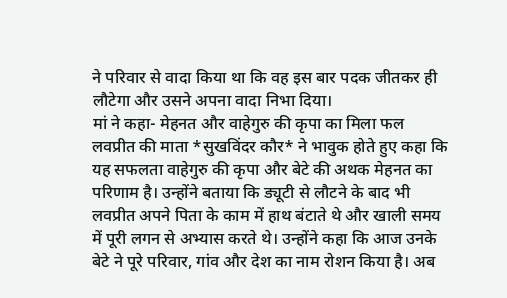ने परिवार से वादा किया था कि वह इस बार पदक जीतकर ही लौटेगा और उसने अपना वादा निभा दिया।
मां ने कहा- मेहनत और वाहेगुरु की कृपा का मिला फल
लवप्रीत की माता *सुखविंदर कौर* ने भावुक होते हुए कहा कि यह सफलता वाहेगुरु की कृपा और बेटे की अथक मेहनत का परिणाम है। उन्होंने बताया कि ड्यूटी से लौटने के बाद भी लवप्रीत अपने पिता के काम में हाथ बंटाते थे और खाली समय में पूरी लगन से अभ्यास करते थे। उन्होंने कहा कि आज उनके बेटे ने पूरे परिवार, गांव और देश का नाम रोशन किया है। अब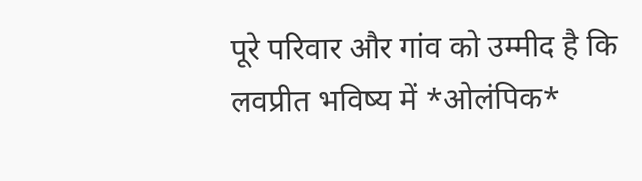पूरे परिवार और गांव को उम्मीद है कि लवप्रीत भविष्य में *ओलंपिक*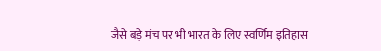जैसे बड़े मंच पर भी भारत के लिए स्वर्णिम इतिहास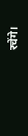रचेंगे।